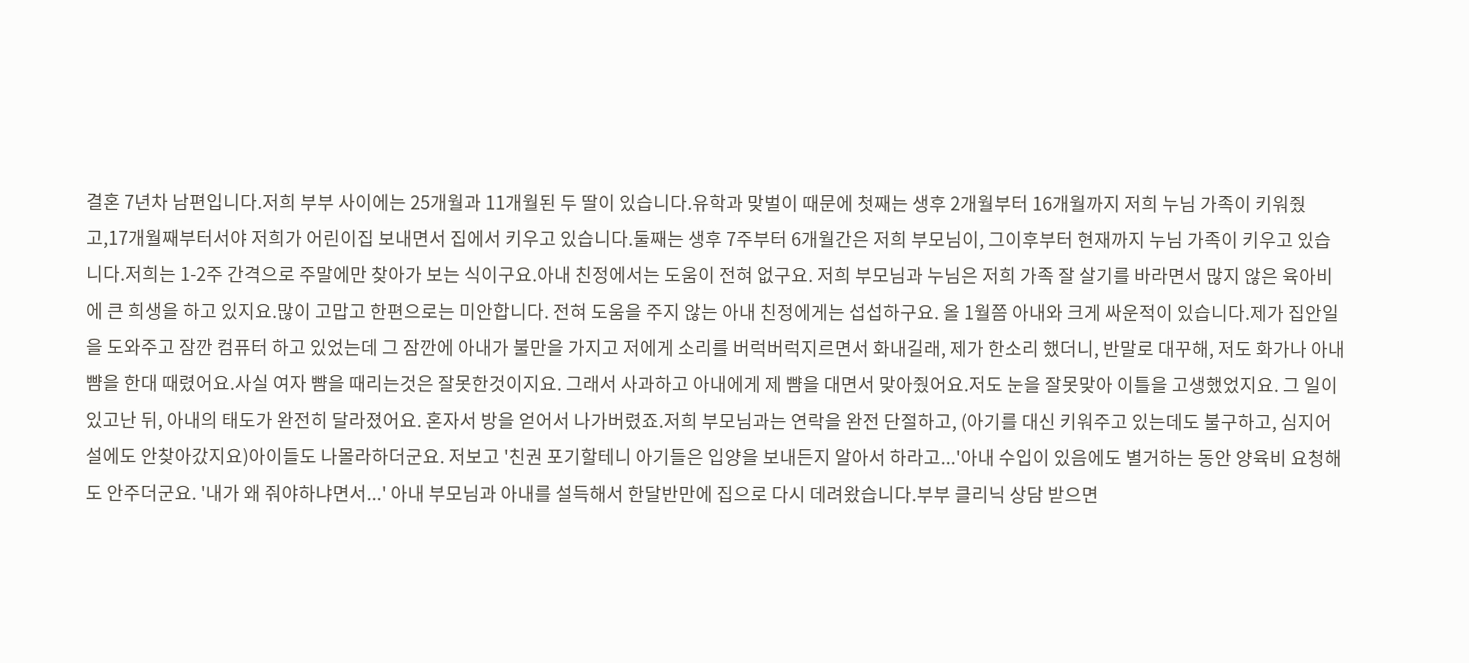결혼 7년차 남편입니다.저희 부부 사이에는 25개월과 11개월된 두 딸이 있습니다.유학과 맞벌이 때문에 첫째는 생후 2개월부터 16개월까지 저희 누님 가족이 키워줬고,17개월째부터서야 저희가 어린이집 보내면서 집에서 키우고 있습니다.둘째는 생후 7주부터 6개월간은 저희 부모님이, 그이후부터 현재까지 누님 가족이 키우고 있습니다.저희는 1-2주 간격으로 주말에만 찾아가 보는 식이구요.아내 친정에서는 도움이 전혀 없구요. 저희 부모님과 누님은 저희 가족 잘 살기를 바라면서 많지 않은 육아비에 큰 희생을 하고 있지요.많이 고맙고 한편으로는 미안합니다. 전혀 도움을 주지 않는 아내 친정에게는 섭섭하구요. 올 1월쯤 아내와 크게 싸운적이 있습니다.제가 집안일을 도와주고 잠깐 컴퓨터 하고 있었는데 그 잠깐에 아내가 불만을 가지고 저에게 소리를 버럭버럭지르면서 화내길래, 제가 한소리 했더니, 반말로 대꾸해, 저도 화가나 아내 뺨을 한대 때렸어요.사실 여자 뺨을 때리는것은 잘못한것이지요. 그래서 사과하고 아내에게 제 뺨을 대면서 맞아줬어요.저도 눈을 잘못맞아 이틀을 고생했었지요. 그 일이 있고난 뒤, 아내의 태도가 완전히 달라졌어요. 혼자서 방을 얻어서 나가버렸죠.저희 부모님과는 연락을 완전 단절하고, (아기를 대신 키워주고 있는데도 불구하고, 심지어 설에도 안찾아갔지요)아이들도 나몰라하더군요. 저보고 '친권 포기할테니 아기들은 입양을 보내든지 알아서 하라고...'아내 수입이 있음에도 별거하는 동안 양육비 요청해도 안주더군요. '내가 왜 줘야하냐면서...' 아내 부모님과 아내를 설득해서 한달반만에 집으로 다시 데려왔습니다.부부 클리닉 상담 받으면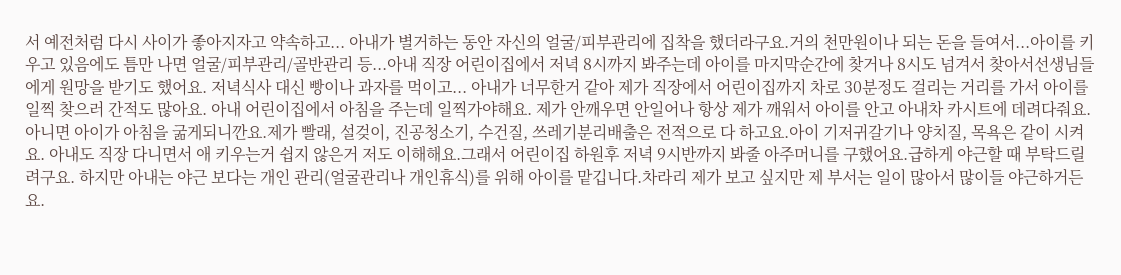서 예전처럼 다시 사이가 좋아지자고 약속하고... 아내가 별거하는 동안 자신의 얼굴/피부관리에 집착을 했더라구요.거의 천만원이나 되는 돈을 들여서...아이를 키우고 있음에도 틈만 나면 얼굴/피부관리/골반관리 등...아내 직장 어린이집에서 저녁 8시까지 봐주는데 아이를 마지막순간에 찾거나 8시도 넘겨서 찾아서선생님들에게 원망을 받기도 했어요. 저녁식사 대신 빵이나 과자를 먹이고... 아내가 너무한거 같아 제가 직장에서 어린이집까지 차로 30분정도 걸리는 거리를 가서 아이를 일찍 찾으러 간적도 많아요. 아내 어린이집에서 아침을 주는데 일찍가야해요. 제가 안깨우면 안일어나 항상 제가 깨워서 아이를 안고 아내차 카시트에 데려다줘요. 아니면 아이가 아침을 굶게되니깐요.제가 빨래, 설겆이, 진공청소기, 수건질, 쓰레기분리배출은 전적으로 다 하고요.아이 기저귀갈기나 양치질, 목욕은 같이 시켜요. 아내도 직장 다니면서 애 키우는거 쉽지 않은거 저도 이해해요.그래서 어린이집 하원후 저녁 9시반까지 봐줄 아주머니를 구했어요.급하게 야근할 때 부탁드릴려구요. 하지만 아내는 야근 보다는 개인 관리(얼굴관리나 개인휴식)를 위해 아이를 맡깁니다.차라리 제가 보고 싶지만 제 부서는 일이 많아서 많이들 야근하거든요.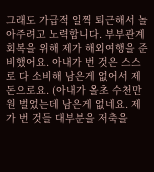그래도 가급적 일찍 퇴근해서 놀아주려고 노력합니다. 부부관계 회복을 위해 제가 해외여행을 준비했어요. 아내가 번 것은 스스로 다 소비해 남은게 없어서 제 돈으로요. (아내가 올초 수천만원 벌었는데 남은게 없네요. 제가 번 것들 대부분을 저축을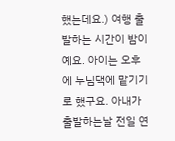했는데요.) 여행 출발하는 시간이 밤이예요. 아이는 오후에 누님댁에 맡기기로 했구요. 아내가 출발하는날 전일 연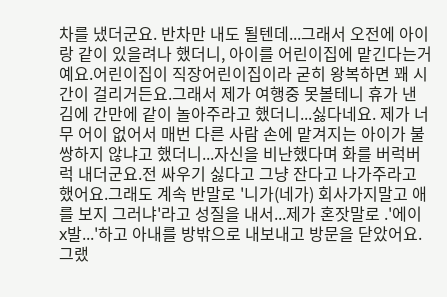차를 냈더군요. 반차만 내도 될텐데...그래서 오전에 아이랑 같이 있을려나 했더니, 아이를 어린이집에 맡긴다는거예요.어린이집이 직장어린이집이라 굳히 왕복하면 꽤 시간이 걸리거든요.그래서 제가 여행중 못볼테니 휴가 낸 김에 간만에 같이 놀아주라고 했더니...싫다네요. 제가 너무 어이 없어서 매번 다른 사람 손에 맡겨지는 아이가 불쌍하지 않냐고 했더니...자신을 비난했다며 화를 버럭버럭 내더군요.전 싸우기 싫다고 그냥 잔다고 나가주라고 했어요.그래도 계속 반말로 '니가(네가) 회사가지말고 애를 보지 그러냐'라고 성질을 내서...제가 혼잣말로 .'에이 x발...'하고 아내를 방밖으로 내보내고 방문을 닫았어요.그랬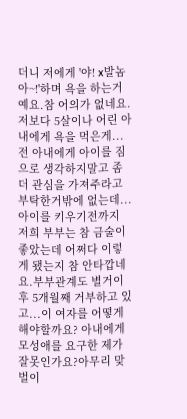더니 저에게 '야! x발놈아~!'하며 욕을 하는거예요.참 어의가 없네요. 저보다 5살이나 어린 아내에게 욕을 먹은게...전 아내에게 아이를 짐으로 생각하지말고 좀 더 관심을 가져주라고 부탁한거밖에 없는데... 아이를 키우기전까지 저희 부부는 참 금술이 좋았는데 어쩌다 이렇게 됐는지 참 안타깝네요.부부관계도 별거이후 5개월째 거부하고 있고...이 여자를 어떻게 해야할까요? 아내에게 모성애를 요구한 제가 잘못인가요?아무리 맞벌이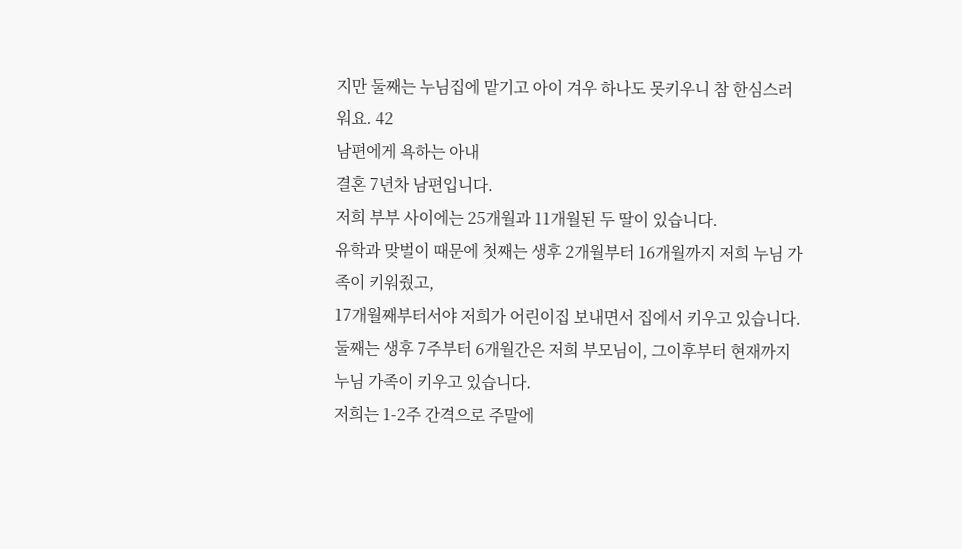지만 둘째는 누님집에 맡기고 아이 겨우 하나도 못키우니 참 한심스러워요. 42
남편에게 욕하는 아내
결혼 7년차 남편입니다.
저희 부부 사이에는 25개월과 11개월된 두 딸이 있습니다.
유학과 맞벌이 때문에 첫째는 생후 2개월부터 16개월까지 저희 누님 가족이 키워줬고,
17개월째부터서야 저희가 어린이집 보내면서 집에서 키우고 있습니다.
둘째는 생후 7주부터 6개월간은 저희 부모님이, 그이후부터 현재까지 누님 가족이 키우고 있습니다.
저희는 1-2주 간격으로 주말에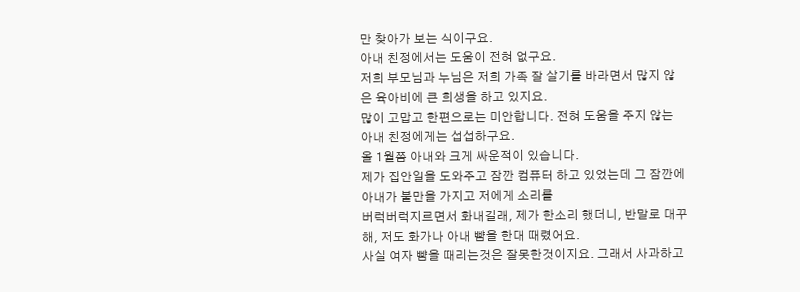만 찾아가 보는 식이구요.
아내 친정에서는 도움이 전혀 없구요.
저희 부모님과 누님은 저희 가족 잘 살기를 바라면서 많지 않은 육아비에 큰 희생을 하고 있지요.
많이 고맙고 한편으로는 미안합니다. 전혀 도움을 주지 않는 아내 친정에게는 섭섭하구요.
올 1월쯤 아내와 크게 싸운적이 있습니다.
제가 집안일을 도와주고 잠깐 컴퓨터 하고 있었는데 그 잠깐에 아내가 불만을 가지고 저에게 소리를
버럭버럭지르면서 화내길래, 제가 한소리 했더니, 반말로 대꾸해, 저도 화가나 아내 뺨을 한대 때렸어요.
사실 여자 뺨을 때리는것은 잘못한것이지요. 그래서 사과하고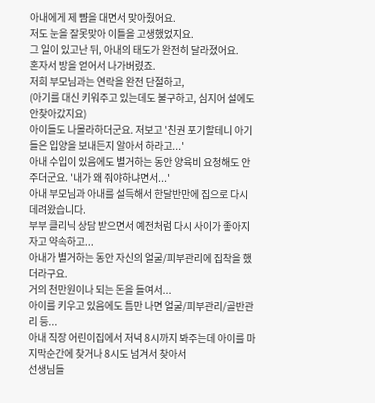아내에게 제 뺨을 대면서 맞아줬어요.
저도 눈을 잘못맞아 이틀을 고생했었지요.
그 일이 있고난 뒤, 아내의 태도가 완전히 달라졌어요.
혼자서 방을 얻어서 나가버렸죠.
저희 부모님과는 연락을 완전 단절하고,
(아기를 대신 키워주고 있는데도 불구하고, 심지어 설에도 안찾아갔지요)
아이들도 나몰라하더군요. 저보고 '친권 포기할테니 아기들은 입양을 보내든지 알아서 하라고...'
아내 수입이 있음에도 별거하는 동안 양육비 요청해도 안주더군요. '내가 왜 줘야하냐면서...'
아내 부모님과 아내를 설득해서 한달반만에 집으로 다시 데려왔습니다.
부부 클리닉 상담 받으면서 예전처럼 다시 사이가 좋아지자고 약속하고...
아내가 별거하는 동안 자신의 얼굴/피부관리에 집착을 했더라구요.
거의 천만원이나 되는 돈을 들여서...
아이를 키우고 있음에도 틈만 나면 얼굴/피부관리/골반관리 등...
아내 직장 어린이집에서 저녁 8시까지 봐주는데 아이를 마지막순간에 찾거나 8시도 넘겨서 찾아서
선생님들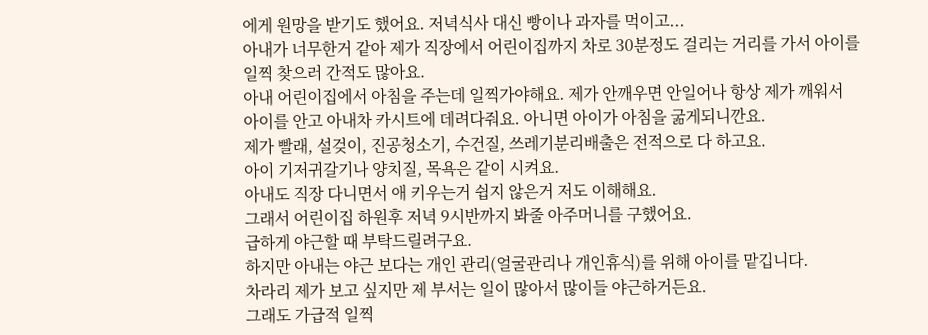에게 원망을 받기도 했어요. 저녁식사 대신 빵이나 과자를 먹이고...
아내가 너무한거 같아 제가 직장에서 어린이집까지 차로 30분정도 걸리는 거리를 가서 아이를
일찍 찾으러 간적도 많아요.
아내 어린이집에서 아침을 주는데 일찍가야해요. 제가 안깨우면 안일어나 항상 제가 깨워서
아이를 안고 아내차 카시트에 데려다줘요. 아니면 아이가 아침을 굶게되니깐요.
제가 빨래, 설겆이, 진공청소기, 수건질, 쓰레기분리배출은 전적으로 다 하고요.
아이 기저귀갈기나 양치질, 목욕은 같이 시켜요.
아내도 직장 다니면서 애 키우는거 쉽지 않은거 저도 이해해요.
그래서 어린이집 하원후 저녁 9시반까지 봐줄 아주머니를 구했어요.
급하게 야근할 때 부탁드릴려구요.
하지만 아내는 야근 보다는 개인 관리(얼굴관리나 개인휴식)를 위해 아이를 맡깁니다.
차라리 제가 보고 싶지만 제 부서는 일이 많아서 많이들 야근하거든요.
그래도 가급적 일찍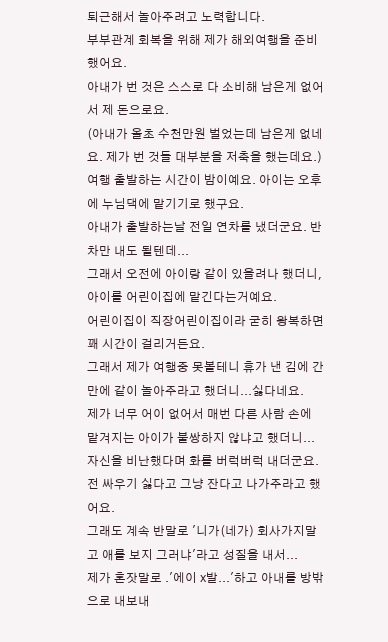퇴근해서 놀아주려고 노력합니다.
부부관계 회복을 위해 제가 해외여행을 준비했어요.
아내가 번 것은 스스로 다 소비해 남은게 없어서 제 돈으로요.
(아내가 올초 수천만원 벌었는데 남은게 없네요. 제가 번 것들 대부분을 저축을 했는데요.)
여행 출발하는 시간이 밤이예요. 아이는 오후에 누님댁에 맡기기로 했구요.
아내가 출발하는날 전일 연차를 냈더군요. 반차만 내도 될텐데...
그래서 오전에 아이랑 같이 있을려나 했더니, 아이를 어린이집에 맡긴다는거예요.
어린이집이 직장어린이집이라 굳히 왕복하면 꽤 시간이 걸리거든요.
그래서 제가 여행중 못볼테니 휴가 낸 김에 간만에 같이 놀아주라고 했더니...싫다네요.
제가 너무 어이 없어서 매번 다른 사람 손에 맡겨지는 아이가 불쌍하지 않냐고 했더니...
자신을 비난했다며 화를 버럭버럭 내더군요.
전 싸우기 싫다고 그냥 잔다고 나가주라고 했어요.
그래도 계속 반말로 '니가(네가) 회사가지말고 애를 보지 그러냐'라고 성질을 내서...
제가 혼잣말로 .'에이 x발...'하고 아내를 방밖으로 내보내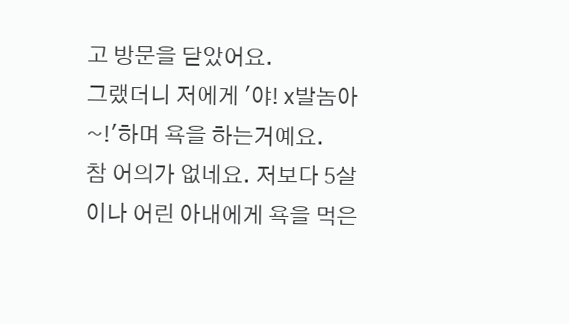고 방문을 닫았어요.
그랬더니 저에게 '야! x발놈아~!'하며 욕을 하는거예요.
참 어의가 없네요. 저보다 5살이나 어린 아내에게 욕을 먹은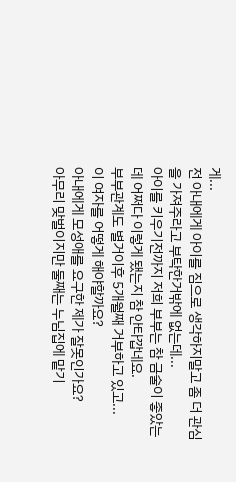게...
전 아내에게 아이를 짐으로 생각하지말고 좀 더 관심을 가져주라고 부탁한거밖에 없는데...
아이를 키우기전까지 저희 부부는 참 금술이 좋았는데 어쩌다 이렇게 됐는지 참 안타깝네요.
부부관계도 별거이후 5개월째 거부하고 있고...
이 여자를 어떻게 해야할까요?
아내에게 모성애를 요구한 제가 잘못인가요?
아무리 맞벌이지만 둘째는 누님집에 맡기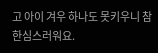고 아이 겨우 하나도 못키우니 참 한심스러워요.